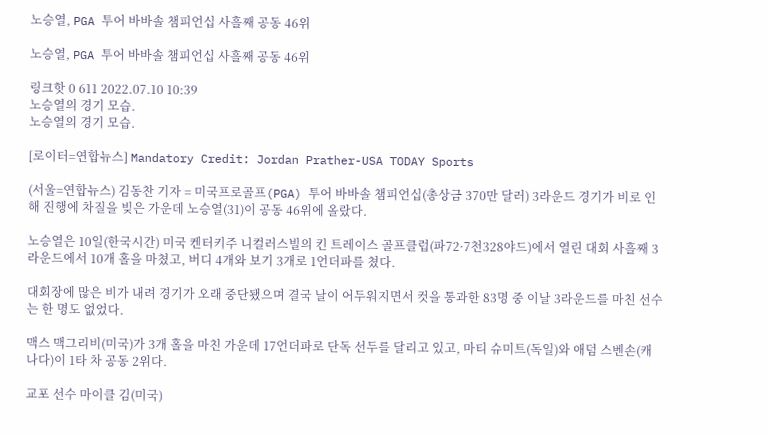노승열, PGA 투어 바바솔 챔피언십 사흘째 공동 46위

노승열, PGA 투어 바바솔 챔피언십 사흘째 공동 46위

링크핫 0 611 2022.07.10 10:39
노승열의 경기 모습.
노승열의 경기 모습.

[로이터=연합뉴스] Mandatory Credit: Jordan Prather-USA TODAY Sports

(서울=연합뉴스) 김동찬 기자 = 미국프로골프(PGA) 투어 바바솔 챔피언십(총상금 370만 달러) 3라운드 경기가 비로 인해 진행에 차질을 빚은 가운데 노승열(31)이 공동 46위에 올랐다.

노승열은 10일(한국시간) 미국 켄터키주 니컬러스빌의 킨 트레이스 골프클럽(파72·7천328야드)에서 열린 대회 사흘째 3라운드에서 10개 홀을 마쳤고, 버디 4개와 보기 3개로 1언더파를 쳤다.

대회장에 많은 비가 내려 경기가 오래 중단됐으며 결국 날이 어두워지면서 컷을 통과한 83명 중 이날 3라운드를 마친 선수는 한 명도 없었다.

맥스 맥그리비(미국)가 3개 홀을 마친 가운데 17언더파로 단독 선두를 달리고 있고, 마티 슈미트(독일)와 애덤 스벤손(캐나다)이 1타 차 공동 2위다.

교포 선수 마이클 김(미국)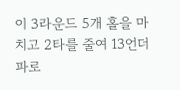이 3라운드 5개 홀을 마치고 2타를 줄여 13언더파로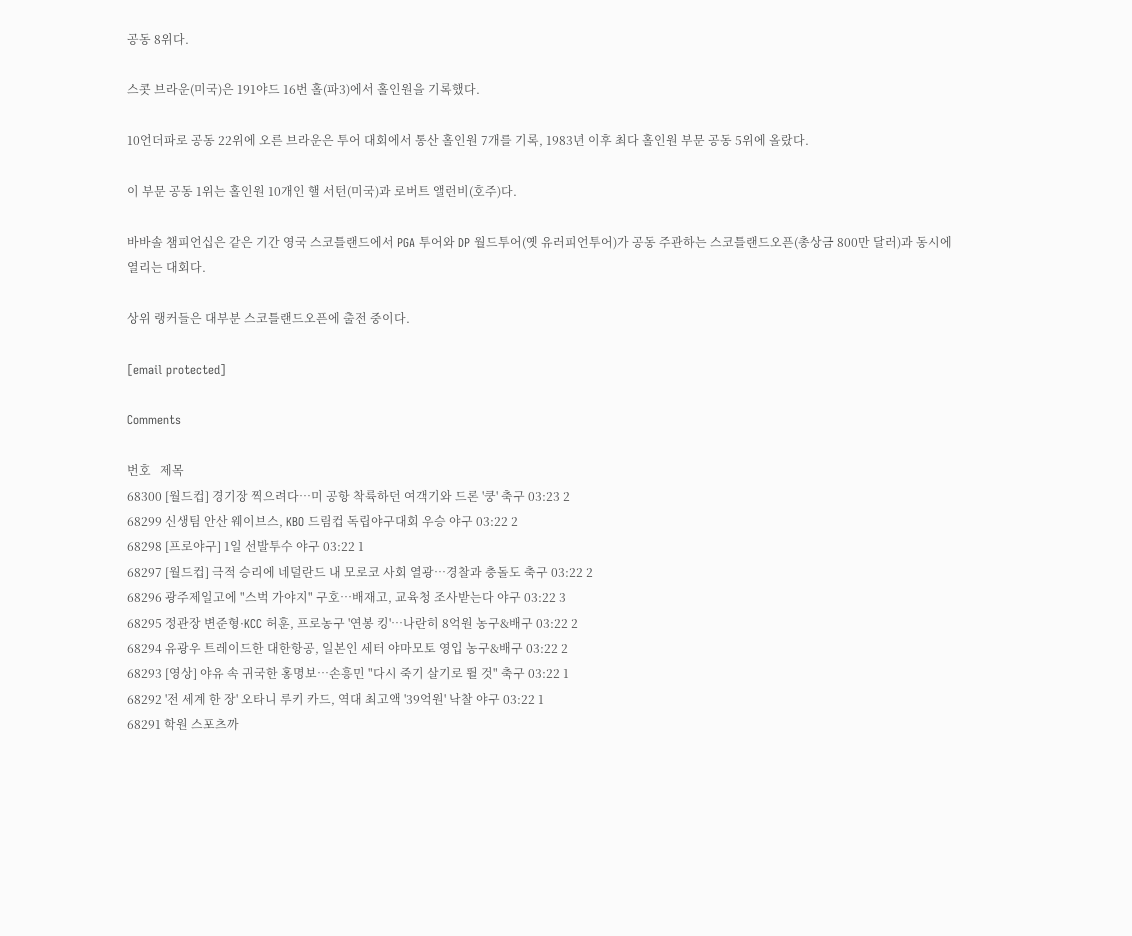공동 8위다.

스콧 브라운(미국)은 191야드 16번 홀(파3)에서 홀인원을 기록했다.

10언더파로 공동 22위에 오른 브라운은 투어 대회에서 통산 홀인원 7개를 기록, 1983년 이후 최다 홀인원 부문 공동 5위에 올랐다.

이 부문 공동 1위는 홀인원 10개인 핼 서턴(미국)과 로버트 앨런비(호주)다.

바바솔 챔피언십은 같은 기간 영국 스코틀랜드에서 PGA 투어와 DP 월드투어(옛 유러피언투어)가 공동 주관하는 스코틀랜드오픈(총상금 800만 달러)과 동시에 열리는 대회다.

상위 랭커들은 대부분 스코틀랜드오픈에 출전 중이다.

[email protected]

Comments

번호   제목
68300 [월드컵] 경기장 찍으려다…미 공항 착륙하던 여객기와 드론 '쿵' 축구 03:23 2
68299 신생팀 안산 웨이브스, KBO 드림컵 독립야구대회 우승 야구 03:22 2
68298 [프로야구] 1일 선발투수 야구 03:22 1
68297 [월드컵] 극적 승리에 네덜란드 내 모로코 사회 열광…경찰과 충돌도 축구 03:22 2
68296 광주제일고에 "스벅 가야지" 구호…배재고, 교육청 조사받는다 야구 03:22 3
68295 정관장 변준형·KCC 허훈, 프로농구 '연봉 킹'…나란히 8억원 농구&배구 03:22 2
68294 유광우 트레이드한 대한항공, 일본인 세터 야마모토 영입 농구&배구 03:22 2
68293 [영상] 야유 속 귀국한 홍명보…손흥민 "다시 죽기 살기로 뛸 것" 축구 03:22 1
68292 '전 세계 한 장' 오타니 루키 카드, 역대 최고액 '39억원' 낙찰 야구 03:22 1
68291 학원 스포츠까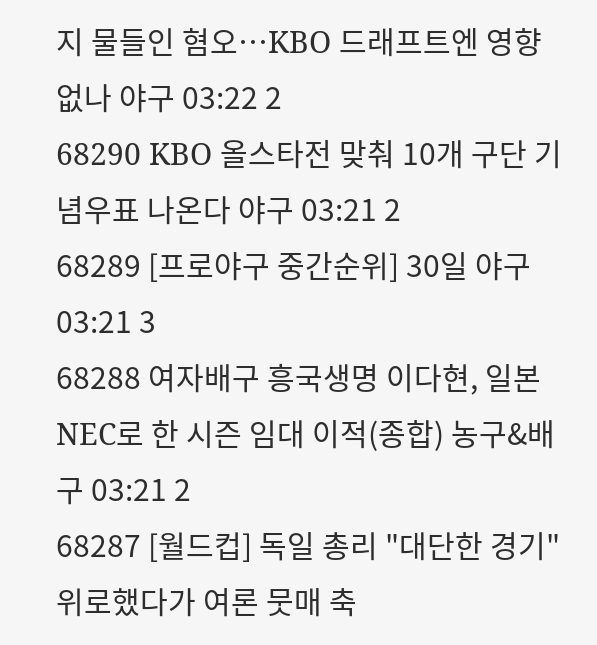지 물들인 혐오…KBO 드래프트엔 영향 없나 야구 03:22 2
68290 KBO 올스타전 맞춰 10개 구단 기념우표 나온다 야구 03:21 2
68289 [프로야구 중간순위] 30일 야구 03:21 3
68288 여자배구 흥국생명 이다현, 일본 NEC로 한 시즌 임대 이적(종합) 농구&배구 03:21 2
68287 [월드컵] 독일 총리 "대단한 경기" 위로했다가 여론 뭇매 축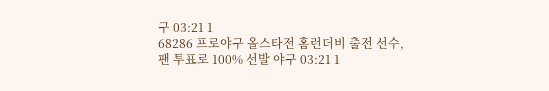구 03:21 1
68286 프로야구 올스타전 홈런더비 출전 선수, 팬 투표로 100% 선발 야구 03:21 1